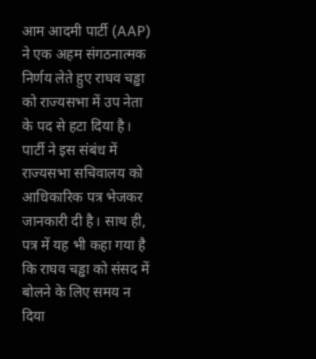आम आदमी पार्टी (AAP) ने एक अहम संगठनात्मक निर्णय लेते हुए राघव चड्ढा को राज्यसभा में उप नेता के पद से हटा दिया है। पार्टी ने इस संबंध में राज्यसभा सचिवालय को आधिकारिक पत्र भेजकर जानकारी दी है। साथ ही, पत्र में यह भी कहा गया है कि राघव चड्ढा को संसद में बोलने के लिए समय न दिया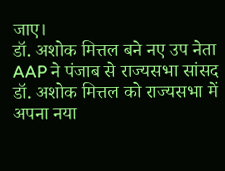जाए।
डॉ. अशोक मित्तल बने नए उप नेता
AAP ने पंजाब से राज्यसभा सांसद डॉ. अशोक मित्तल को राज्यसभा में अपना नया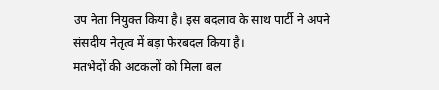उप नेता नियुक्त किया है। इस बदलाव के साथ पार्टी ने अपने संसदीय नेतृत्व में बड़ा फेरबदल किया है।
मतभेदों की अटकलों को मिला बल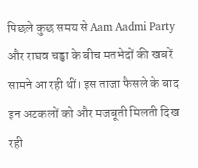पिछले कुछ समय से Aam Aadmi Party और राघव चड्ढा के बीच मतभेदों की खबरें सामने आ रही थीं। इस ताजा फैसले के बाद इन अटकलों को और मजबूती मिलती दिख रही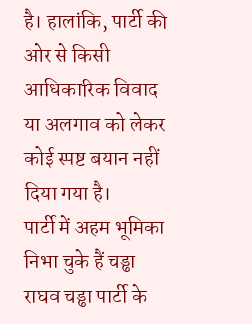है। हालांकि, पार्टी की ओर से किसी आधिकारिक विवाद या अलगाव को लेकर कोई स्पष्ट बयान नहीं दिया गया है।
पार्टी में अहम भूमिका निभा चुके हैं चड्ढा
राघव चड्ढा पार्टी के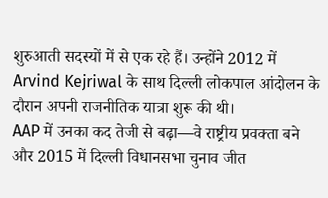शुरुआती सदस्यों में से एक रहे हैं। उन्होंने 2012 में Arvind Kejriwal के साथ दिल्ली लोकपाल आंदोलन के दौरान अपनी राजनीतिक यात्रा शुरू की थी।
AAP में उनका कद तेजी से बढ़ा—वे राष्ट्रीय प्रवक्ता बने और 2015 में दिल्ली विधानसभा चुनाव जीत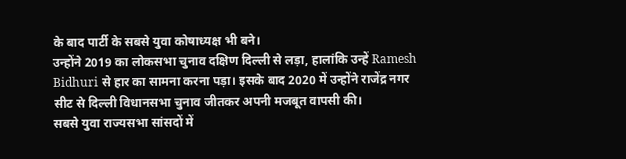के बाद पार्टी के सबसे युवा कोषाध्यक्ष भी बने।
उन्होंने 2019 का लोकसभा चुनाव दक्षिण दिल्ली से लड़ा, हालांकि उन्हें Ramesh Bidhuri से हार का सामना करना पड़ा। इसके बाद 2020 में उन्होंने राजेंद्र नगर सीट से दिल्ली विधानसभा चुनाव जीतकर अपनी मजबूत वापसी की।
सबसे युवा राज्यसभा सांसदों में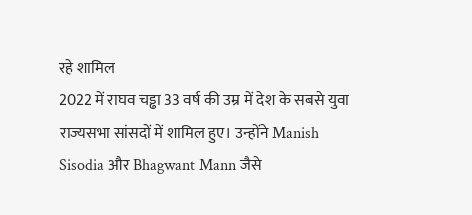रहे शामिल
2022 में राघव चड्ढा 33 वर्ष की उम्र में देश के सबसे युवा राज्यसभा सांसदों में शामिल हुए। उन्होंने Manish Sisodia और Bhagwant Mann जैसे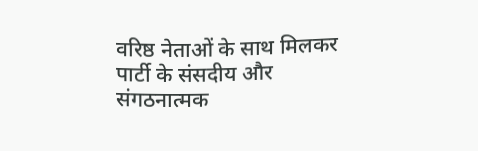वरिष्ठ नेताओं के साथ मिलकर पार्टी के संसदीय और संगठनात्मक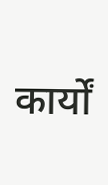कार्यों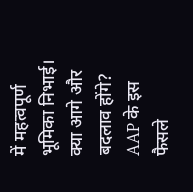में महत्वपूर्ण भूमिका निभाई।
क्या आगे और बदलाव होंगे?
AAP के इस फैसले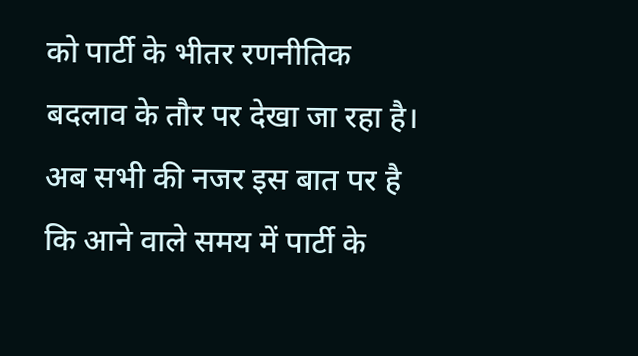को पार्टी के भीतर रणनीतिक बदलाव के तौर पर देखा जा रहा है। अब सभी की नजर इस बात पर है कि आने वाले समय में पार्टी के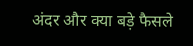अंदर और क्या बड़े फैसले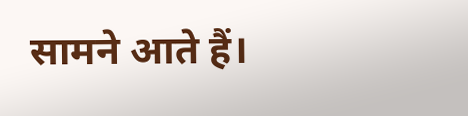सामने आते हैं।